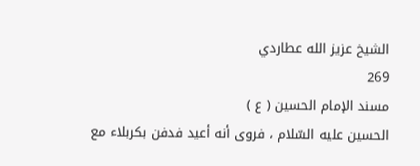الشيخ عزيز الله عطاردي
269
مسند الإمام الحسين ( ع )
الحسين عليه السّلام ، فروى أنه أعيد فدفن بكربلاء مع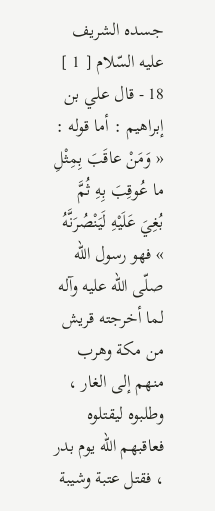جسده الشريف عليه السّلام [ 1 ] 18 - قال علي بن إبراهيم : أما قوله : « وَمَنْ عاقَبَ بِمِثْلِ ما عُوقِبَ بِهِ ثُمَّ بُغِيَ عَلَيْهِ لَيَنْصُرَنَّهُ » فهو رسول اللّه صلّى اللّه عليه وآله لما أخرجته قريش من مكة وهرب منهم إلى الغار ، وطلبوه ليقتلوه فعاقبهم اللّه يوم بدر ، فقتل عتبة وشيبة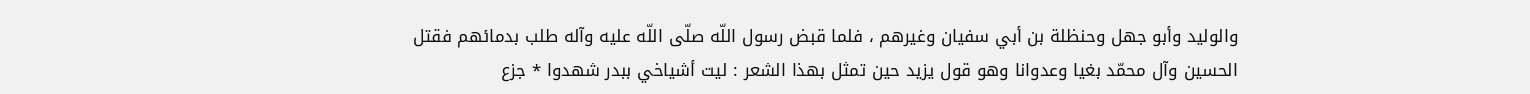والوليد وأبو جهل وحنظلة بن أبي سفيان وغيرهم ، فلما قبض رسول اللّه صلّى اللّه عليه وآله طلب بدمائهم فقتل الحسين وآل محمّد بغيا وعدوانا وهو قول يزيد حين تمثل بهذا الشعر : ليت أشياخي ببدر شهدوا * جزع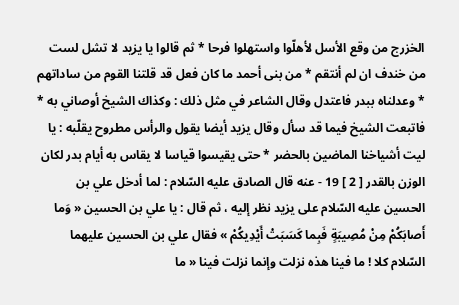الخزرج من وقع الأسل لأهلّوا واستهلوا فرحا * ثم قالوا يا يزيد لا تشل لست من خندف ان لم أنتقم * من بنى أحمد ما كان فعل قد قلتنا القوم من ساداتهم * وعدلناه ببدر فاعتدل وقال الشاعر في مثل ذلك : وكذاك الشيخ أوصاني به * فاتبعت الشيخ فيما قد سأل وقال يزيد أيضا يقول والرأس مطروح يقلّبه : يا ليت أشياخنا الماضين بالحضر * حتى يقيسوا قياسا لا يقاس به أيام بدر لكان الوزن بالقدر [ 2 ] 19 - عنه قال الصادق عليه السّلام : لما أدخل علي بن الحسين عليه السّلام على يزيد نظر إليه ، ثم قال : يا علي بن الحسين « وَما أَصابَكُمْ مِنْ مُصِيبَةٍ فَبِما كَسَبَتْ أَيْدِيكُمْ » فقال علي بن الحسين عليهما السّلام كلا ! ما فينا هذه نزلت وإنما نزلت فينا « ما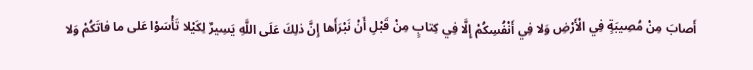أَصابَ مِنْ مُصِيبَةٍ فِي الْأَرْضِ وَلا فِي أَنْفُسِكُمْ إِلَّا فِي كِتابٍ مِنْ قَبْلِ أَنْ نَبْرَأَها إِنَّ ذلِكَ عَلَى اللَّهِ يَسِيرٌ لِكَيْلا تَأْسَوْا عَلى ما فاتَكُمْ وَلا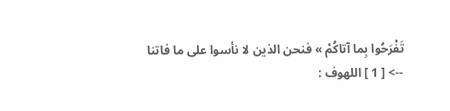تَفْرَحُوا بِما آتاكُمْ » فنحن الذين لا نأسوا على ما فاتنا
--> [ 1 ] اللهوف :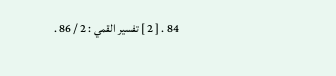84 . [ 2 ] تفسير القمي : 2 / 86 .